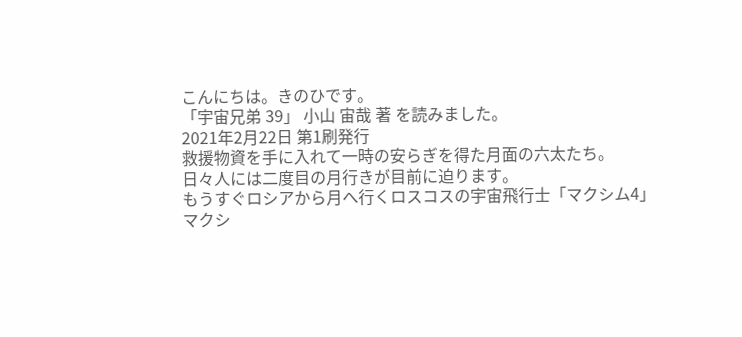こんにちは。きのひです。
「宇宙兄弟 39」 小山 宙哉 著 を読みました。
2021年2月22日 第1刷発行
救援物資を手に入れて一時の安らぎを得た月面の六太たち。
日々人には二度目の月行きが目前に迫ります。
もうすぐロシアから月へ行くロスコスの宇宙飛行士「マクシム4」
マクシ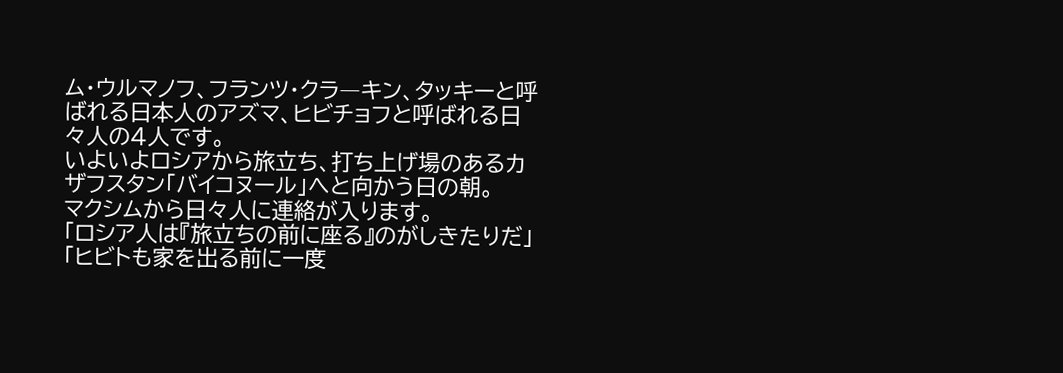ム・ウルマノフ、フランツ・クラ―キン、タッキーと呼ばれる日本人のアズマ、ヒビチョフと呼ばれる日々人の4人です。
いよいよロシアから旅立ち、打ち上げ場のあるカザフスタン「バイコヌール」へと向かう日の朝。
マクシムから日々人に連絡が入ります。
「ロシア人は『旅立ちの前に座る』のがしきたりだ」「ヒビトも家を出る前に一度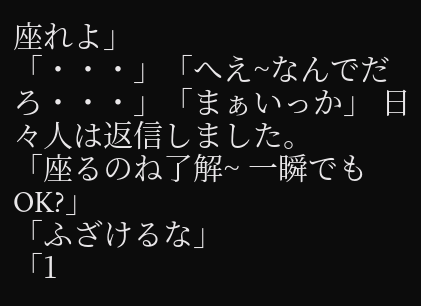座れよ」
「・・・」「へえ~なんでだろ・・・」「まぁいっか」 日々人は返信しました。
「座るのね了解~ 一瞬でもOK?」
「ふざけるな」
「1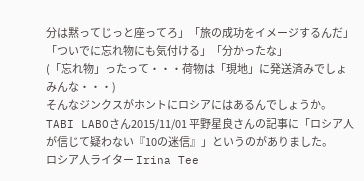分は黙ってじっと座ってろ」「旅の成功をイメージするんだ」「ついでに忘れ物にも気付ける」「分かったな」
(「忘れ物」ったって・・・荷物は「現地」に発送済みでしょみんな・・・)
そんなジンクスがホントにロシアにはあるんでしょうか。
TABI LABOさん2015/11/01 平野星良さんの記事に「ロシア人が信じて疑わない『10の迷信』」というのがありました。
ロシア人ライター Irina Tee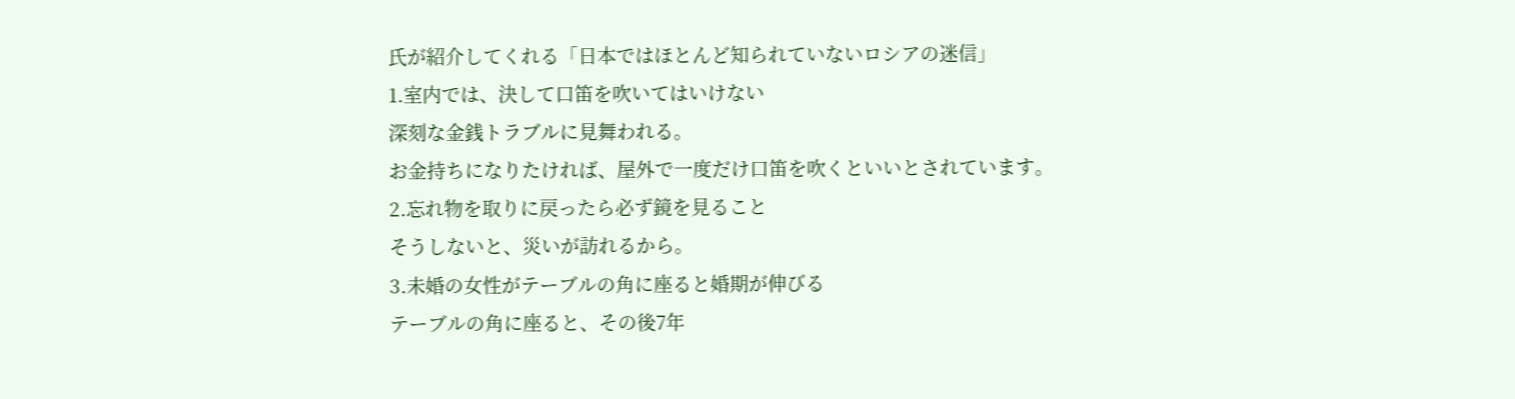氏が紹介してくれる「日本ではほとんど知られていないロシアの迷信」
1.室内では、決して口笛を吹いてはいけない
深刻な金銭トラブルに見舞われる。
お金持ちになりたければ、屋外で一度だけ口笛を吹くといいとされています。
2.忘れ物を取りに戻ったら必ず鏡を見ること
そうしないと、災いが訪れるから。
3.未婚の女性がテーブルの角に座ると婚期が伸びる
テーブルの角に座ると、その後7年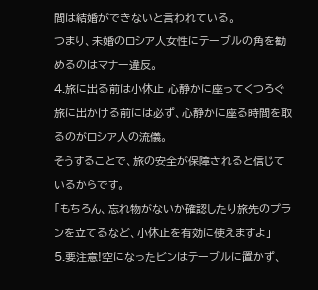間は結婚ができないと言われている。
つまり、未婚のロシア人女性にテーブルの角を勧めるのはマナー違反。
4.旅に出る前は小休止 心静かに座ってくつろぐ
旅に出かける前には必ず、心静かに座る時間を取るのがロシア人の流儀。
そうすることで、旅の安全が保障されると信じているからです。
「もちろん、忘れ物がないか確認したり旅先のプランを立てるなど、小休止を有効に使えますよ」
5.要注意!空になったビンはテーブルに置かず、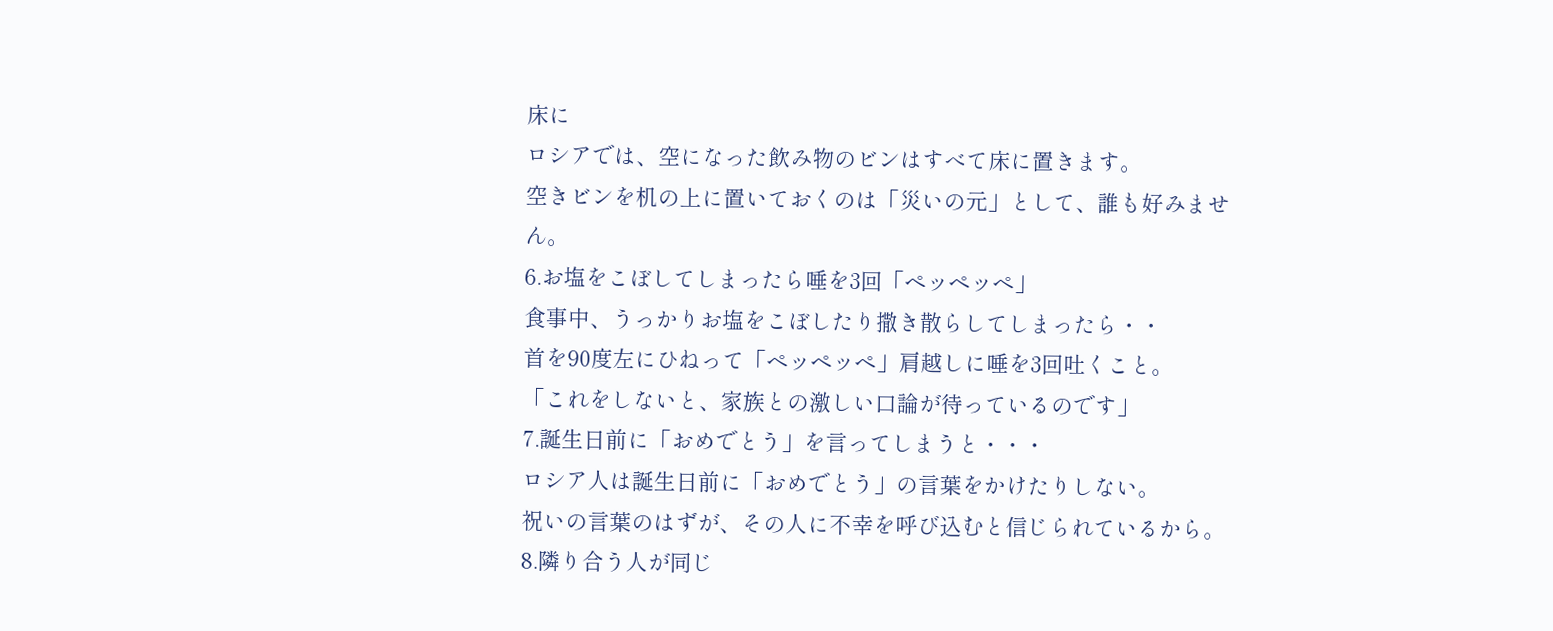床に
ロシアでは、空になった飲み物のビンはすべて床に置きます。
空きビンを机の上に置いておくのは「災いの元」として、誰も好みません。
6.お塩をこぼしてしまったら唾を3回「ペッペッペ」
食事中、うっかりお塩をこぼしたり撒き散らしてしまったら・・
首を90度左にひねって「ペッペッペ」肩越しに唾を3回吐くこと。
「これをしないと、家族との激しい口論が待っているのです」
7.誕生日前に「おめでとう」を言ってしまうと・・・
ロシア人は誕生日前に「おめでとう」の言葉をかけたりしない。
祝いの言葉のはずが、その人に不幸を呼び込むと信じられているから。
8.隣り合う人が同じ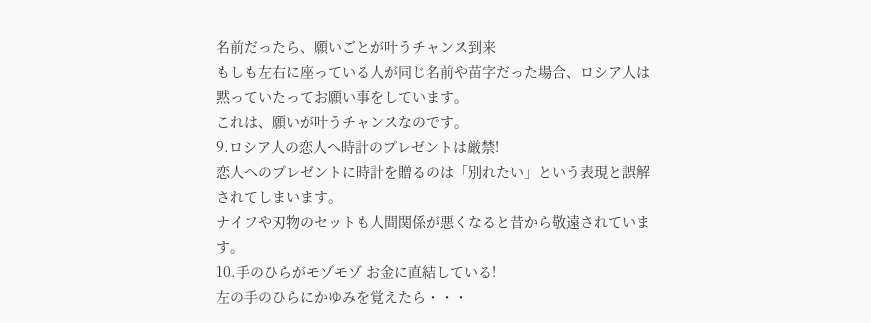名前だったら、願いごとが叶うチャンス到来
もしも左右に座っている人が同じ名前や苗字だった場合、ロシア人は黙っていたってお願い事をしています。
これは、願いが叶うチャンスなのです。
9.ロシア人の恋人へ時計のプレゼントは厳禁!
恋人へのプレゼントに時計を贈るのは「別れたい」という表現と誤解されてしまいます。
ナイフや刃物のセットも人間関係が悪くなると昔から敬遠されています。
10.手のひらがモゾモゾ お金に直結している!
左の手のひらにかゆみを覚えたら・・・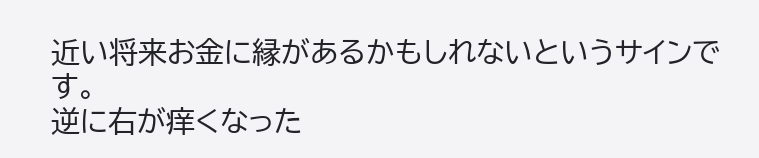近い将来お金に縁があるかもしれないというサインです。
逆に右が痒くなった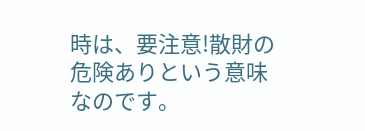時は、要注意!散財の危険ありという意味なのです。